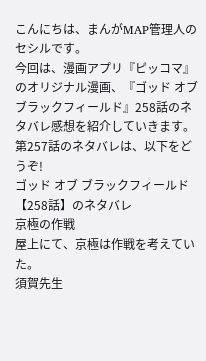こんにちは、まんがMAP管理人のセシルです。
今回は、漫画アプリ『ピッコマ』のオリジナル漫画、『ゴッド オブ ブラックフィールド』258話のネタバレ感想を紹介していきます。
第257話のネタバレは、以下をどうぞ!
ゴッド オブ ブラックフィールド【258話】のネタバレ
京極の作戦
屋上にて、京極は作戦を考えていた。
須賀先生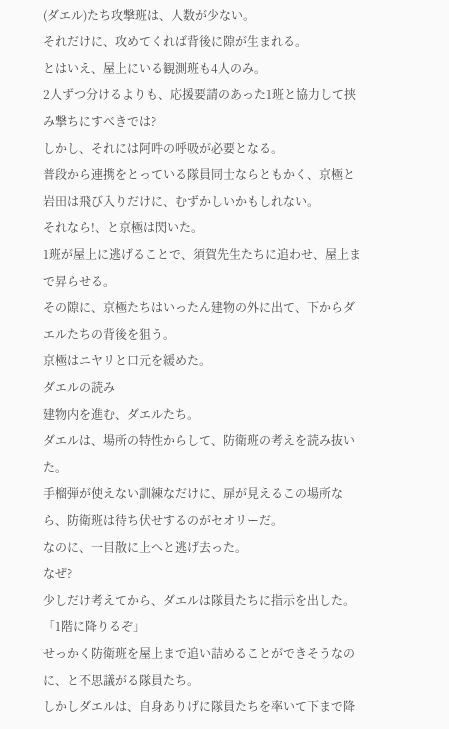(ダエル)たち攻撃班は、人数が少ない。
それだけに、攻めてくれば背後に隙が生まれる。
とはいえ、屋上にいる観測班も4人のみ。
2人ずつ分けるよりも、応援要請のあった1班と協力して挟み撃ちにすべきでは?
しかし、それには阿吽の呼吸が必要となる。
普段から連携をとっている隊員同士ならともかく、京極と岩田は飛び入りだけに、むずかしいかもしれない。
それなら!、と京極は閃いた。
1班が屋上に逃げることで、須賀先生たちに追わせ、屋上まで昇らせる。
その隙に、京極たちはいったん建物の外に出て、下からダエルたちの背後を狙う。
京極はニヤリと口元を緩めた。
ダエルの読み
建物内を進む、ダエルたち。
ダエルは、場所の特性からして、防衛班の考えを読み抜いた。
手榴弾が使えない訓練なだけに、扉が見えるこの場所なら、防衛班は待ち伏せするのがセオリーだ。
なのに、一目散に上へと逃げ去った。
なぜ?
少しだけ考えてから、ダエルは隊員たちに指示を出した。
「1階に降りるぞ」
せっかく防衛班を屋上まで追い詰めることができそうなのに、と不思議がる隊員たち。
しかしダエルは、自身ありげに隊員たちを率いて下まで降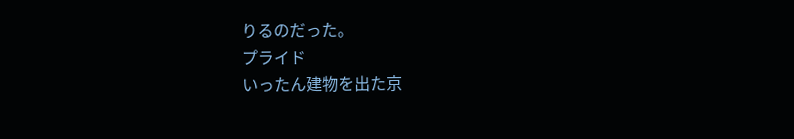りるのだった。
プライド
いったん建物を出た京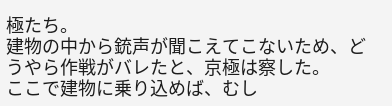極たち。
建物の中から銃声が聞こえてこないため、どうやら作戦がバレたと、京極は察した。
ここで建物に乗り込めば、むし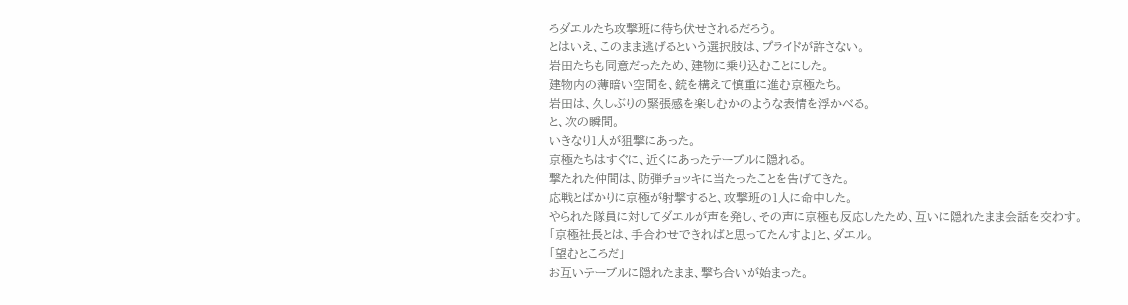ろダエルたち攻撃班に待ち伏せされるだろう。
とはいえ、このまま逃げるという選択肢は、プライドが許さない。
岩田たちも同意だったため、建物に乗り込むことにした。
建物内の薄暗い空間を、銃を構えて慎重に進む京極たち。
岩田は、久しぶりの緊張感を楽しむかのような表情を浮かべる。
と、次の瞬間。
いきなり1人が狙撃にあった。
京極たちはすぐに、近くにあったテーブルに隠れる。
撃たれた仲間は、防弾チョッキに当たったことを告げてきた。
応戦とばかりに京極が射撃すると、攻撃班の1人に命中した。
やられた隊員に対してダエルが声を発し、その声に京極も反応したため、互いに隠れたまま会話を交わす。
「京極社長とは、手合わせできればと思ってたんすよ」と、ダエル。
「望むところだ」
お互いテーブルに隠れたまま、撃ち合いが始まった。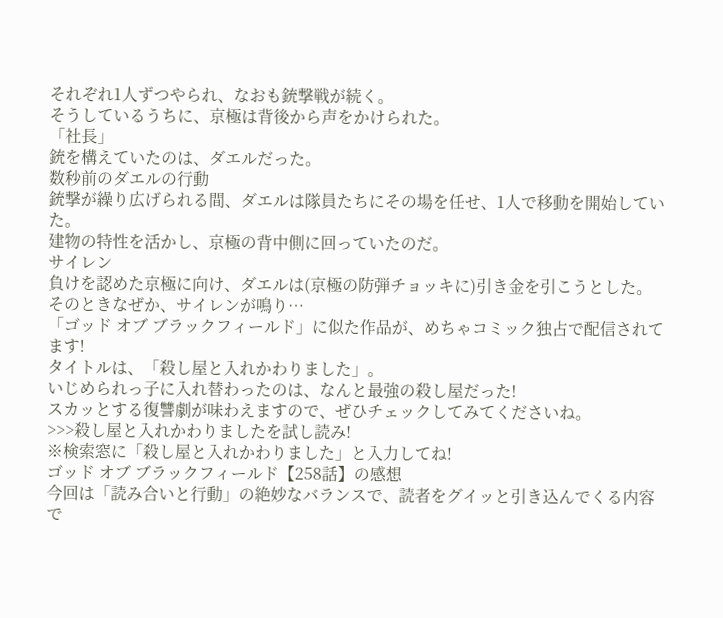それぞれ1人ずつやられ、なおも銃撃戦が続く。
そうしているうちに、京極は背後から声をかけられた。
「社長」
銃を構えていたのは、ダエルだった。
数秒前のダエルの行動
銃撃が繰り広げられる間、ダエルは隊員たちにその場を任せ、1人で移動を開始していた。
建物の特性を活かし、京極の背中側に回っていたのだ。
サイレン
負けを認めた京極に向け、ダエルは(京極の防弾チョッキに)引き金を引こうとした。
そのときなぜか、サイレンが鳴り…
「ゴッド オブ ブラックフィールド」に似た作品が、めちゃコミック独占で配信されてます!
タイトルは、「殺し屋と入れかわりました」。
いじめられっ子に入れ替わったのは、なんと最強の殺し屋だった!
スカッとする復讐劇が味わえますので、ぜひチェックしてみてくださいね。
>>>殺し屋と入れかわりましたを試し読み!
※検索窓に「殺し屋と入れかわりました」と入力してね!
ゴッド オブ ブラックフィールド【258話】の感想
今回は「読み合いと行動」の絶妙なバランスで、読者をグイッと引き込んでくる内容で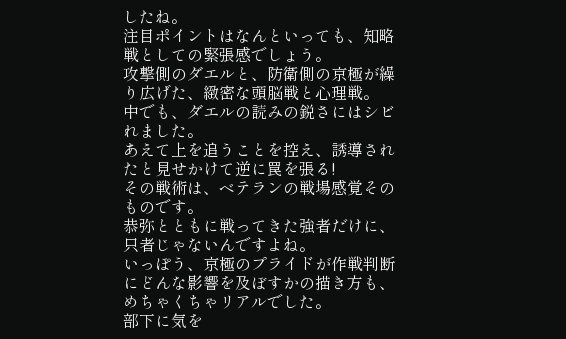したね。
注目ポイントはなんといっても、知略戦としての緊張感でしょう。
攻撃側のダエルと、防衛側の京極が繰り広げた、緻密な頭脳戦と心理戦。
中でも、ダエルの読みの鋭さにはシビれました。
あえて上を追うことを控え、誘導されたと見せかけて逆に罠を張る!
その戦術は、ベテランの戦場感覚そのものです。
恭弥とともに戦ってきた強者だけに、只者じゃないんですよね。
いっぽう、京極のプライドが作戦判断にどんな影響を及ぼすかの描き方も、めちゃくちゃリアルでした。
部下に気を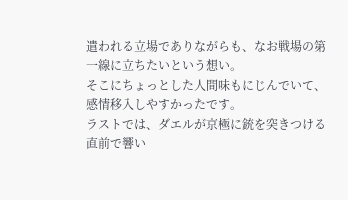遣われる立場でありながらも、なお戦場の第一線に立ちたいという想い。
そこにちょっとした人間味もにじんでいて、感情移入しやすかったです。
ラストでは、ダエルが京極に銃を突きつける直前で響い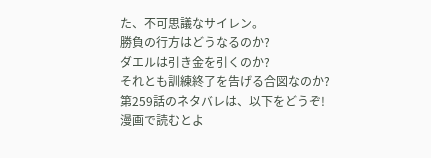た、不可思議なサイレン。
勝負の行方はどうなるのか?
ダエルは引き金を引くのか?
それとも訓練終了を告げる合図なのか?
第259話のネタバレは、以下をどうぞ!
漫画で読むとよ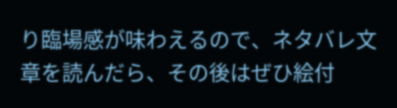り臨場感が味わえるので、ネタバレ文章を読んだら、その後はぜひ絵付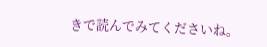きで読んでみてくださいね。